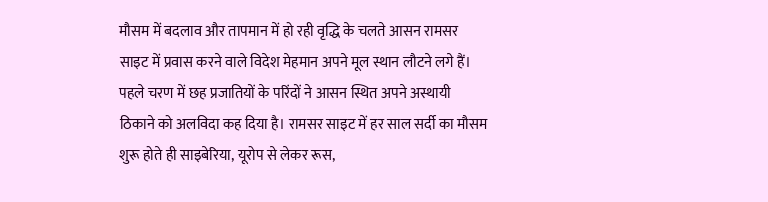मौसम में बदलाव और तापमान में हो रही वृद्धि के चलते आसन रामसर साइट में प्रवास करने वाले विदेश मेहमान अपने मूल स्थान लौटने लगे हैं। पहले चरण में छह प्रजातियों के परिंदों ने आसन स्थित अपने अस्थायी ठिकाने को अलविदा कह दिया है। रामसर साइट में हर साल सर्दी का मौसम शुरू होते ही साइबेरिया, यूरोप से लेकर रूस,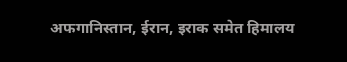अफगानिस्तान, ईरान, इराक समेत हिमालय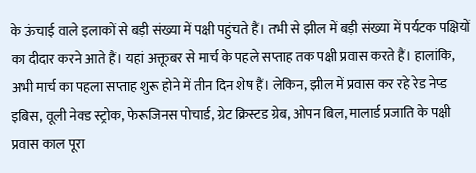के ऊंचाई वाले इलाकों से बड़ी संख्या में पक्षी पहुंचते हैं। तभी से झील में बड़ी संख्या में पर्यटक पक्षियों का दीदार करने आते हैं। यहां अक्तूबर से मार्च के पहले सप्ताह तक पक्षी प्रवास करते हैं। हालांकि, अभी मार्च का पहला सप्ताह शुरू होने में तीन दिन शेष हैं। लेकिन, झील में प्रवास कर रहे रेड नेप्ड इबिस, वूली नेक्ड स्ट्रोक, फेरूजिनस पोचार्ड, ग्रेट क्रिस्टड ग्रेब, ओपन बिल, मालार्ड प्रजाति के पक्षी प्रवास काल पूरा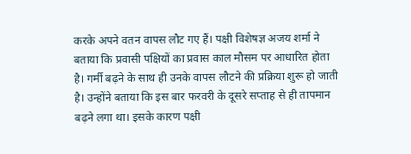करके अपने वतन वापस लौट गए हैं। पक्षी विशेषज्ञ अजय शर्मा ने बताया कि प्रवासी पक्षियों का प्रवास काल मौसम पर आधारित होता है। गर्मी बढ़ने के साथ ही उनके वापस लौटने की प्रक्रिया शुरू हो जाती है। उन्होंने बताया कि इस बार फरवरी के दूसरे सप्ताह से ही तापमान बढ़ने लगा था। इसके कारण पक्षी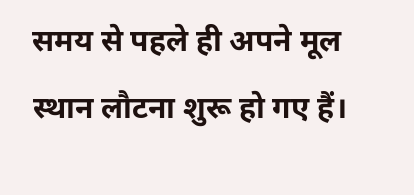समय से पहले ही अपने मूल स्थान लौटना शुरू हो गए हैं।